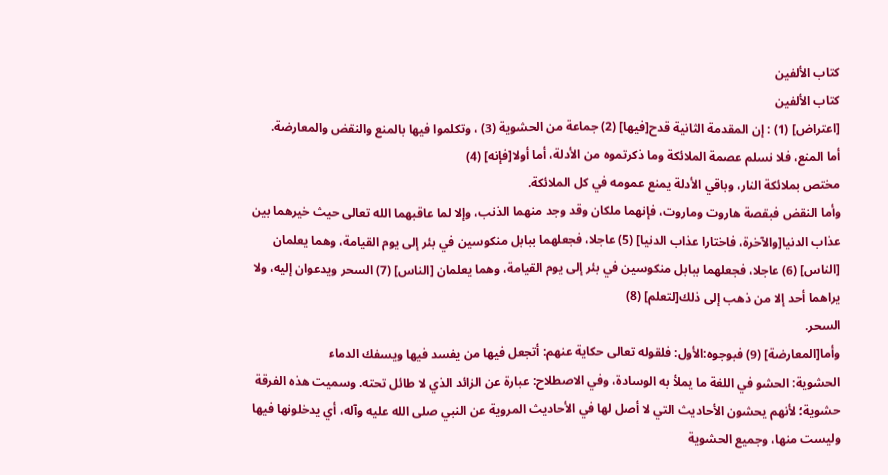كتاب الألفين
كتاب الألفين
[اعتراض] (1) : إن المقدمة الثانية قدح[فيها] (2) جماعة من الحشوية (3) ، وتكلموا فيها بالمنع والنقض والمعارضة.
أما المنع، فلا نسلم عصمة الملائكة وما ذكرتموه من الأدلة، أما أولا[فإنه] (4)
مختص بملائكة النار، وباقي الأدلة يمنع عمومه في كل الملائكة.
وأما النقض فبقصة هاروت وماروت، فإنهما ملكان وقد وجد منهما الذنب، وإلا لما عاقبهما الله تعالى حيث خيرهما بين عذاب الدنيا[والآخرة، فاختارا عذاب الدنيا] (5) عاجلا، فجعلهما ببابل منكوسين في بئر إلى يوم القيامة، وهما يعلمان [الناس] (6) عاجلا، فجعلهما ببابل منكوسين في بئر إلى يوم القيامة، وهما يعلمان [الناس] (7) السحر ويدعوان إليه، ولا يراهما أحد إلا من ذهب إلى ذلك[لتعلم] (8)
السحر.
وأما[المعارضة] (9) فبوجوه:الأول: فلقوله تعالى حكاية عنهم: أتجعل فيها من يفسد فيها ويسفك الدماء
الحشوية: الحشو في اللغة ما يملأ به الوسادة، وفي الاصطلاح: عبارة عن الزائد الذي لا طائل تحته. وسميت هذه الفرقة حشوية؛ لأنهم يحشون الأحاديث التي لا أصل لها في الأحاديث المروية عن النبي صلى الله عليه وآله، أي يدخلونها فيها وليست منها، وجميع الحشوية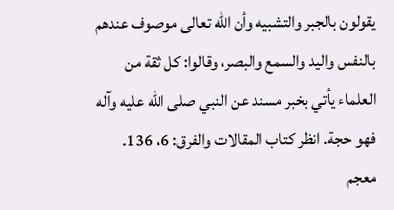يقولون بالجبر والتشبيه وأن الله تعالى موصوف عندهم بالنفس واليد والسمع والبصر، وقالوا: كل ثقة من العلماء يأتي بخبر مسند عن النبي صلى الله عليه وآله فهو حجة. انظر كتاب المقالات والفرق: 6، 136. معجم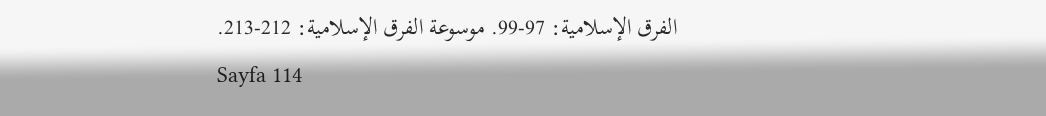الفرق الإسلامية: 97-99. موسوعة الفرق الإسلامية: 212-213.
Sayfa 114